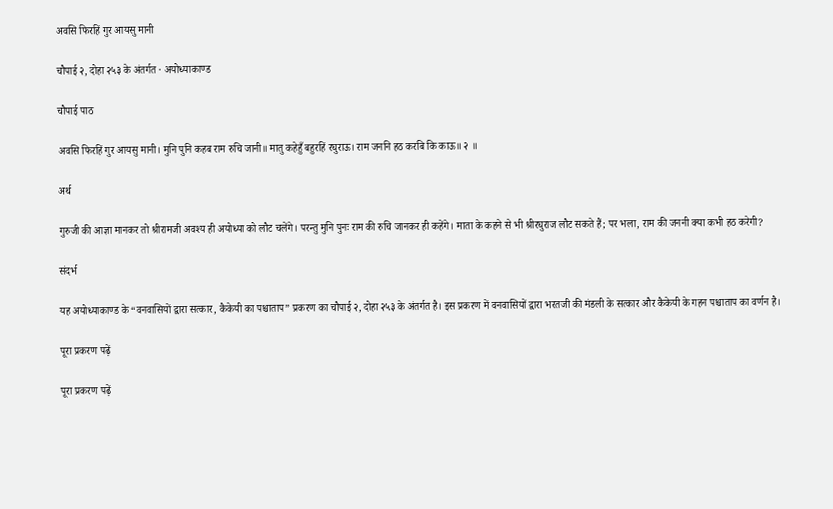अवसि फिरहिं गुर आयसु मानी

चौपाई २, दोहा २५३ के अंतर्गत · अयोध्याकाण्ड

चौपाई पाठ

अवसि फिरहिं गुर आयसु मानी। मुनि पुनि कहब राम रुचि जानी॥ मातु कहेहुँ बहुरहिं रघुराऊ। राम जननि हठ करबि कि काऊ॥ २ ॥

अर्थ

गुरुजी की आज्ञा मानकर तो श्रीरामजी अवश्य ही अयोध्या को लौट चलेंगे। परन्तु मुनि पुनः राम की रुचि जानकर ही कहेंगे। माता के कहने से भी श्रीरघुराज लौट सकते हैं; पर भला, राम की जननी क्या कभी हठ करेगी?

संदर्भ

यह अयोध्याकाण्ड के “वनवासियों द्वारा सत्कार, कैकेयी का पश्चाताप” प्रकरण का चौपाई २, दोहा २५३ के अंतर्गत है। इस प्रकरण में वनवासियों द्वारा भरतजी की मंडली के सत्कार और कैकेयी के गहन पश्चाताप का वर्णन है।

पूरा प्रकरण पढ़ें

पूरा प्रकरण पढ़ें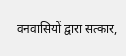वनवासियों द्वारा सत्कार,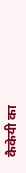कैकेयी का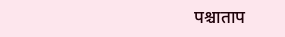पश्चाताप